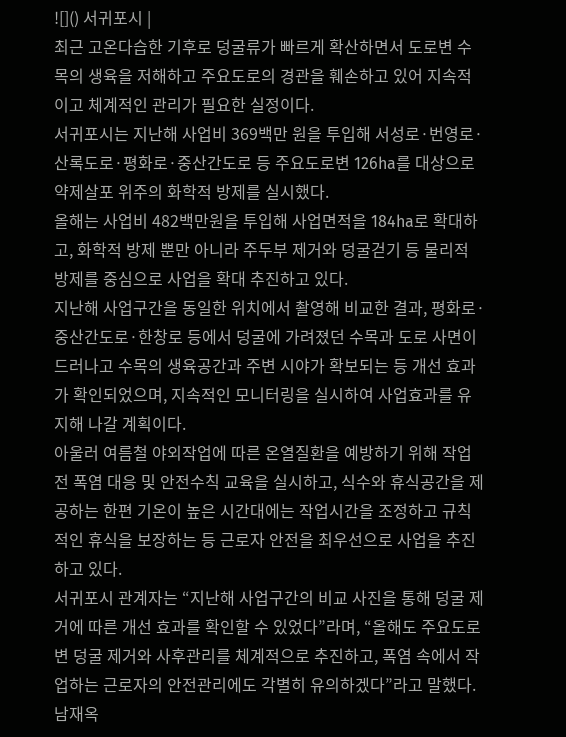![]() 서귀포시 |
최근 고온다습한 기후로 덩굴류가 빠르게 확산하면서 도로변 수목의 생육을 저해하고 주요도로의 경관을 훼손하고 있어 지속적이고 체계적인 관리가 필요한 실정이다.
서귀포시는 지난해 사업비 369백만 원을 투입해 서성로·번영로·산록도로·평화로·중산간도로 등 주요도로변 126ha를 대상으로 약제살포 위주의 화학적 방제를 실시했다.
올해는 사업비 482백만원을 투입해 사업면적을 184ha로 확대하고, 화학적 방제 뿐만 아니라 주두부 제거와 덩굴걷기 등 물리적 방제를 중심으로 사업을 확대 추진하고 있다.
지난해 사업구간을 동일한 위치에서 촬영해 비교한 결과, 평화로·중산간도로·한창로 등에서 덩굴에 가려졌던 수목과 도로 사면이 드러나고 수목의 생육공간과 주변 시야가 확보되는 등 개선 효과가 확인되었으며, 지속적인 모니터링을 실시하여 사업효과를 유지해 나갈 계획이다.
아울러 여름철 야외작업에 따른 온열질환을 예방하기 위해 작업 전 폭염 대응 및 안전수칙 교육을 실시하고, 식수와 휴식공간을 제공하는 한편 기온이 높은 시간대에는 작업시간을 조정하고 규칙적인 휴식을 보장하는 등 근로자 안전을 최우선으로 사업을 추진하고 있다.
서귀포시 관계자는 “지난해 사업구간의 비교 사진을 통해 덩굴 제거에 따른 개선 효과를 확인할 수 있었다”라며, “올해도 주요도로변 덩굴 제거와 사후관리를 체계적으로 추진하고, 폭염 속에서 작업하는 근로자의 안전관리에도 각별히 유의하겠다”라고 말했다.
남재옥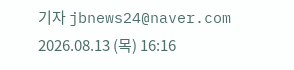기자 jbnews24@naver.com
2026.08.13 (목) 16:16